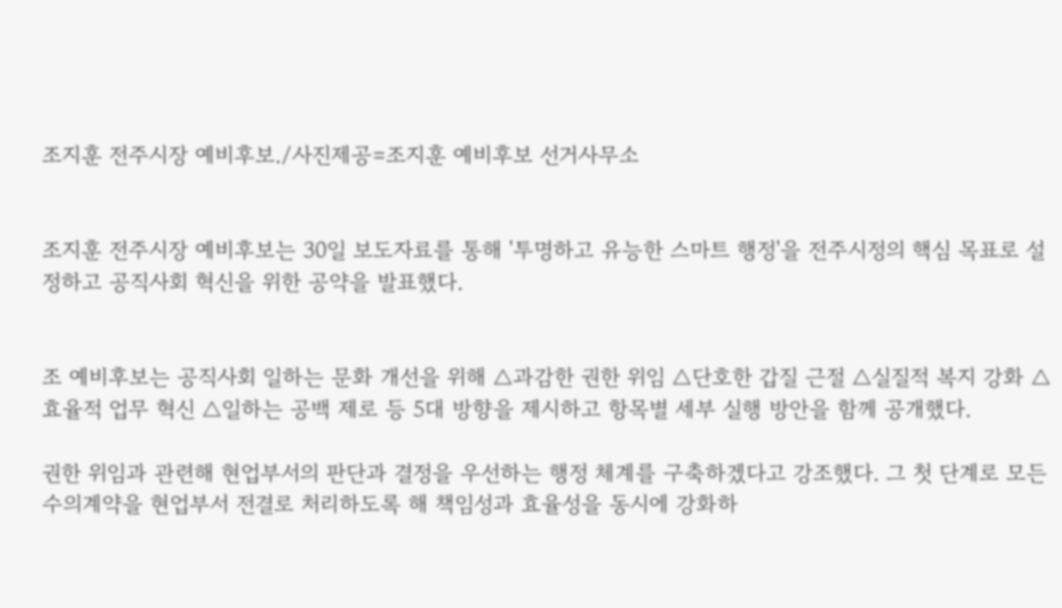조지훈 전주시장 예비후보./사진제공=조지훈 예비후보 선거사무소


조지훈 전주시장 예비후보는 30일 보도자료를 통해 '투명하고 유능한 스마트 행정'을 전주시정의 핵심 목표로 설정하고 공직사회 혁신을 위한 공약을 발표했다.


조 예비후보는 공직사회 일하는 문화 개선을 위해 △과감한 권한 위임 △단호한 갑질 근절 △실질적 복지 강화 △효율적 업무 혁신 △일하는 공백 제로 등 5대 방향을 제시하고 항목별 세부 실행 방안을 함께 공개했다.

권한 위임과 관련해 현업부서의 판단과 결정을 우선하는 행정 체계를 구축하겠다고 강조했다. 그 첫 단계로 모든 수의계약을 현업부서 전결로 처리하도록 해 책임성과 효율성을 동시에 강화하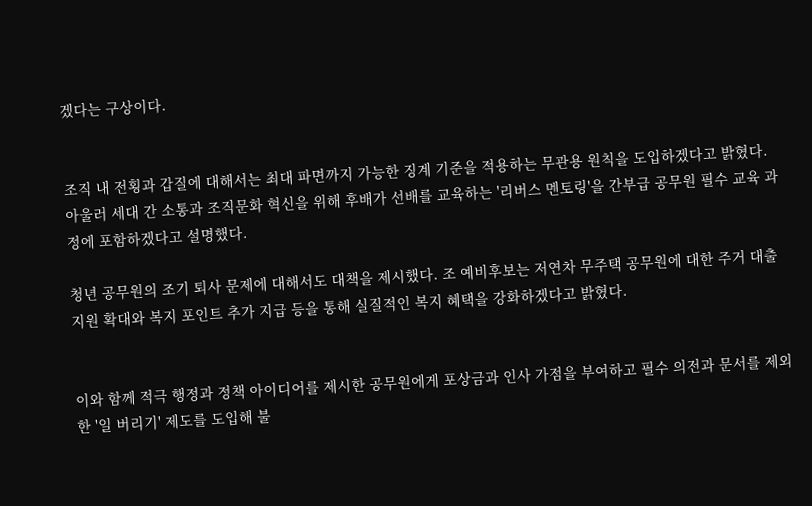겠다는 구상이다.


조직 내 전횡과 갑질에 대해서는 최대 파면까지 가능한 징계 기준을 적용하는 무관용 원칙을 도입하겠다고 밝혔다. 아울러 세대 간 소통과 조직문화 혁신을 위해 후배가 선배를 교육하는 '리버스 멘토링'을 간부급 공무원 필수 교육 과정에 포함하겠다고 설명했다.

청년 공무원의 조기 퇴사 문제에 대해서도 대책을 제시했다. 조 예비후보는 저연차 무주택 공무원에 대한 주거 대출 지원 확대와 복지 포인트 추가 지급 등을 통해 실질적인 복지 혜택을 강화하겠다고 밝혔다.


이와 함께 적극 행정과 정책 아이디어를 제시한 공무원에게 포상금과 인사 가점을 부여하고 필수 의전과 문서를 제외한 '일 버리기' 제도를 도입해 불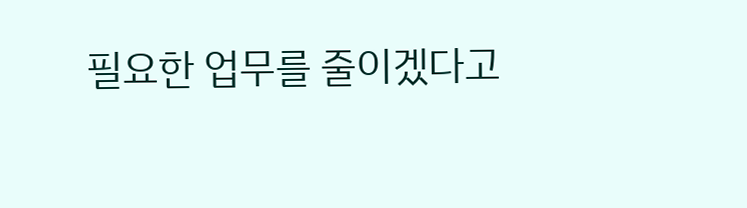필요한 업무를 줄이겠다고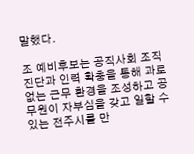말했다.

조 예비후보는 공직사회 조직 진단과 인력 확충을 통해 과로 없는 근무 환경을 조성하고 공무원이 자부심을 갖고 일할 수 있는 전주시를 만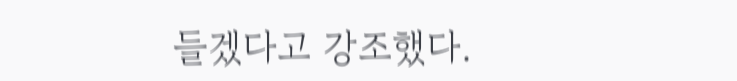들겠다고 강조했다.